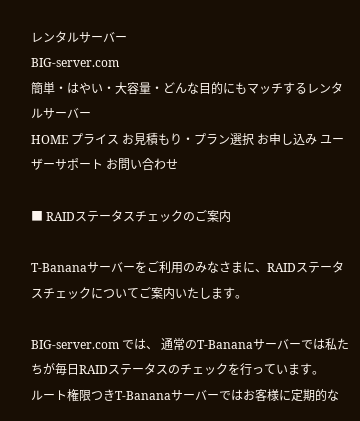レンタルサーバー
BIG-server.com
簡単・はやい・大容量・どんな目的にもマッチするレンタルサーバー
HOME プライス お見積もり・プラン選択 お申し込み ユーザーサポート お問い合わせ

■ RAIDステータスチェックのご案内

T-Bananaサーバーをご利用のみなさまに、RAIDステータスチェックについてご案内いたします。

BIG-server.com では、 通常のT-Bananaサーバーでは私たちが毎日RAIDステータスのチェックを行っています。
ルート権限つきT-Bananaサーバーではお客様に定期的な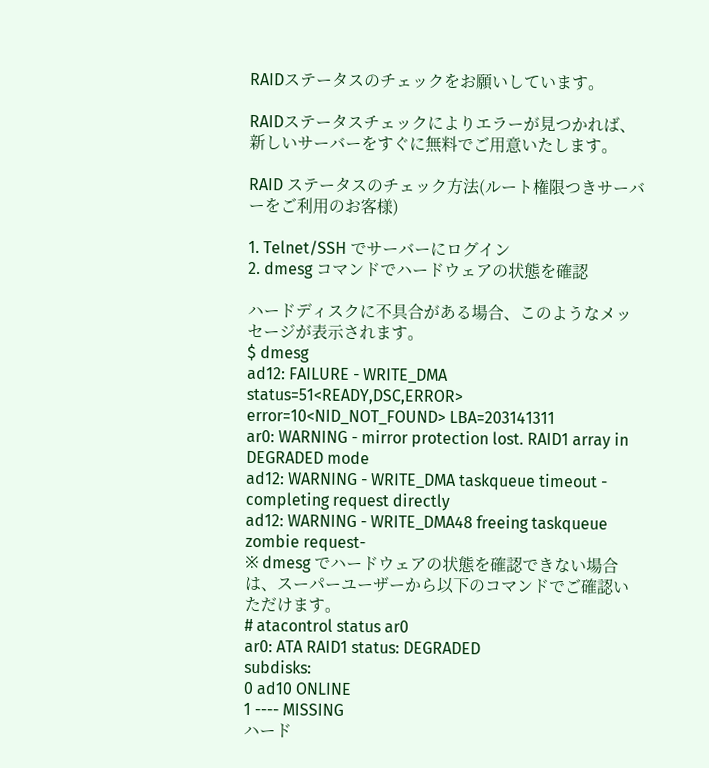RAIDステータスのチェックをお願いしています。

RAIDステータスチェックによりエラーが見つかれば、新しいサーバーをすぐに無料でご用意いたします。

RAID ステータスのチェック方法(ルート権限つきサーバーをご利用のお客様)

1. Telnet/SSH でサーバーにログイン
2. dmesg コマンドでハードウェアの状態を確認

ハードディスクに不具合がある場合、このようなメッセージが表示されます。
$ dmesg
ad12: FAILURE - WRITE_DMA status=51<READY,DSC,ERROR> error=10<NID_NOT_FOUND> LBA=203141311
ar0: WARNING - mirror protection lost. RAID1 array in DEGRADED mode
ad12: WARNING - WRITE_DMA taskqueue timeout - completing request directly
ad12: WARNING - WRITE_DMA48 freeing taskqueue zombie request-
※ dmesg でハードウェアの状態を確認できない場合は、スーパーユーザーから以下のコマンドでご確認いただけます。
# atacontrol status ar0
ar0: ATA RAID1 status: DEGRADED
subdisks:
0 ad10 ONLINE
1 ---- MISSING
ハード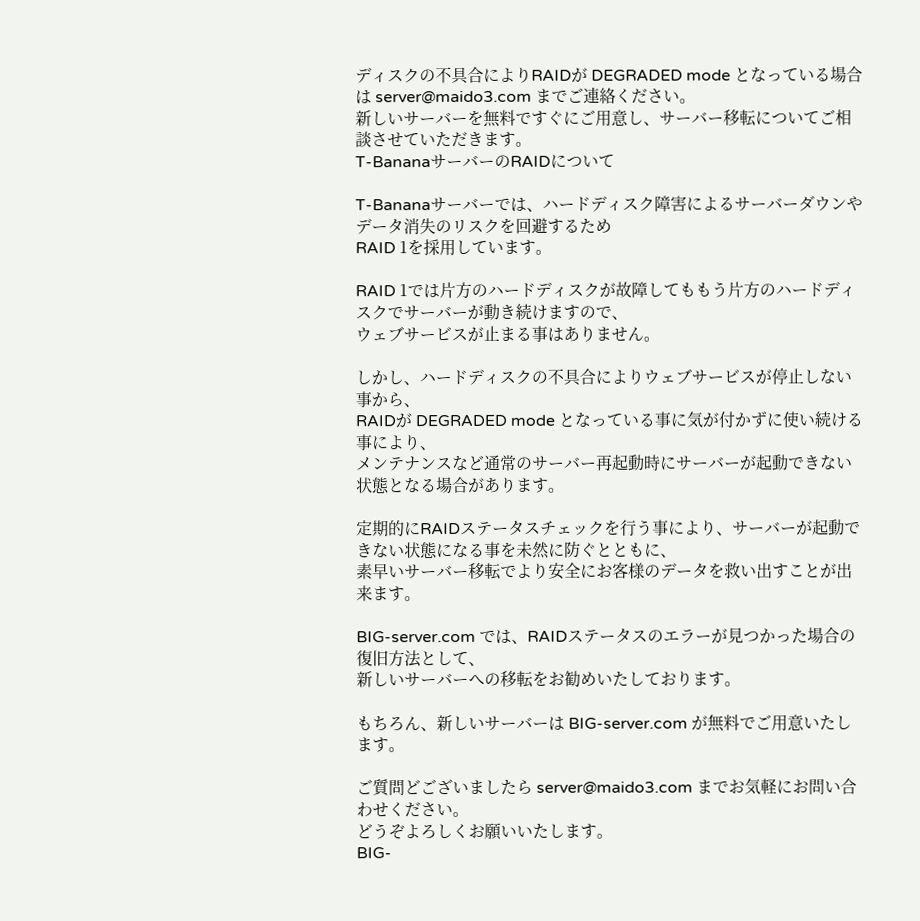ディスクの不具合によりRAIDが DEGRADED mode となっている場合は server@maido3.com までご連絡ください。
新しいサーバーを無料ですぐにご用意し、サーバー移転についてご相談させていただきます。
T-BananaサーバーのRAIDについて

T-Bananaサーバーでは、ハードディスク障害によるサーバーダウンやデータ消失のリスクを回避するため
RAID 1を採用しています。

RAID 1では片方のハードディスクが故障してももう片方のハードディスクでサーバーが動き続けますので、
ウェブサービスが止まる事はありません。

しかし、ハードディスクの不具合によりウェブサービスが停止しない事から、
RAIDが DEGRADED mode となっている事に気が付かずに使い続ける事により、
メンテナンスなど通常のサーバー再起動時にサーバーが起動できない状態となる場合があります。

定期的にRAIDステータスチェックを行う事により、サーバーが起動できない状態になる事を未然に防ぐとともに、
素早いサーバー移転でより安全にお客様のデータを救い出すことが出来ます。

BIG-server.com では、RAIDステータスのエラーが見つかった場合の復旧方法として、
新しいサーバーへの移転をお勧めいたしております。

もちろん、新しいサーバーは BIG-server.com が無料でご用意いたします。

ご質問どございましたら server@maido3.com までお気軽にお問い合わせください。
どうぞよろしくお願いいたします。
BIG-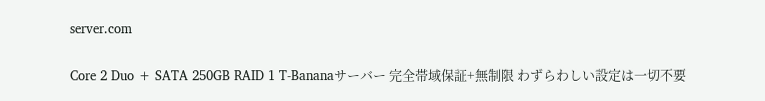server.com

Core 2 Duo + SATA 250GB RAID 1 T-Bananaサーバー 完全帯域保証+無制限 わずらわしい設定は一切不要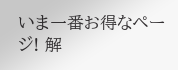いま一番お得なページ! 解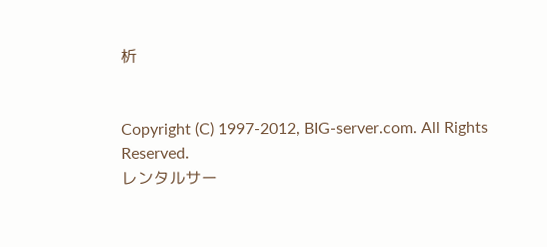析


Copyright (C) 1997-2012, BIG-server.com. All Rights Reserved.
レンタルサー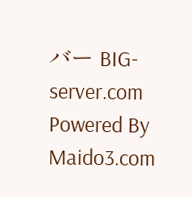バー BIG-server.com
Powered By Maido3.com